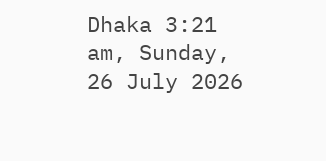Dhaka 3:21 am, Sunday, 26 July 2026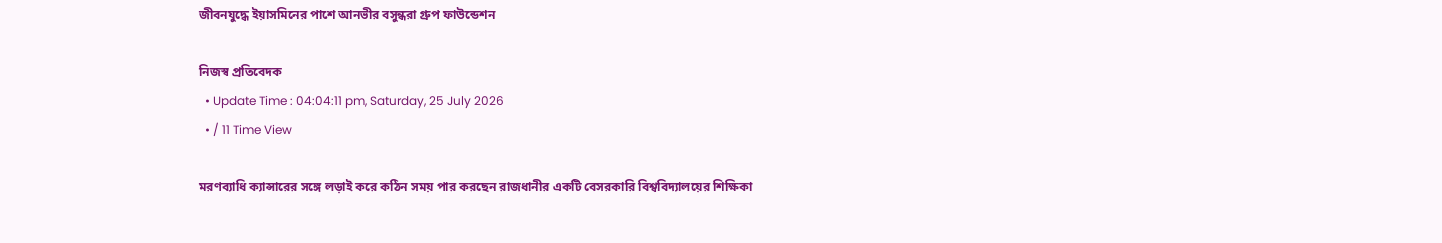জীবনযুদ্ধে ইয়াসমিনের পাশে আনভীর বসুন্ধরা গ্রুপ ফাউন্ডেশন

নিজস্ব প্রতিবেদক
  • Update Time : 04:04:11 pm, Saturday, 25 July 2026
  • / 11 Time View

মরণব্যাধি ক্যান্সারের সঙ্গে লড়াই করে কঠিন সময় পার করছেন রাজধানীর একটি বেসরকারি বিশ্ববিদ্যালয়ের শিক্ষিকা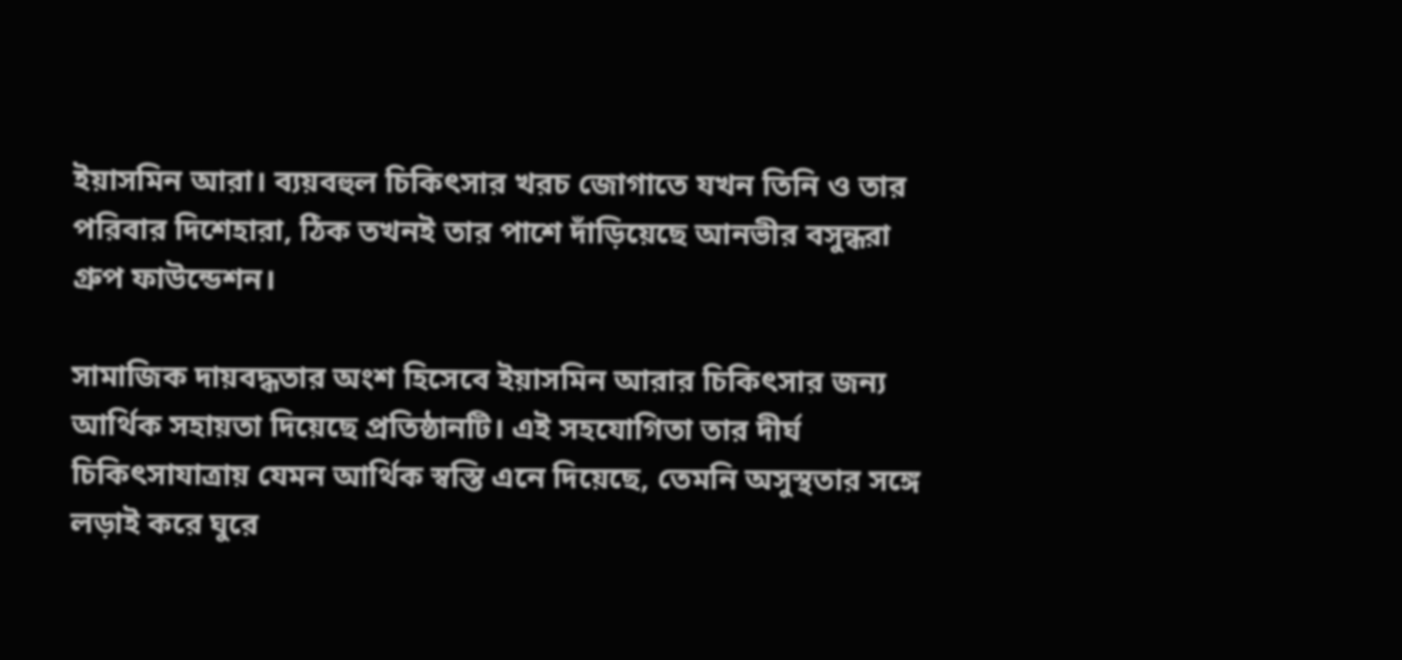ইয়াসমিন আরা। ব্যয়বহুল চিকিৎসার খরচ জোগাতে যখন তিনি ও তার পরিবার দিশেহারা, ঠিক তখনই তার পাশে দাঁড়িয়েছে আনভীর বসুন্ধরা গ্রুপ ফাউন্ডেশন।

সামাজিক দায়বদ্ধতার অংশ হিসেবে ইয়াসমিন আরার চিকিৎসার জন্য আর্থিক সহায়তা দিয়েছে প্রতিষ্ঠানটি। এই সহযোগিতা তার দীর্ঘ চিকিৎসাযাত্রায় যেমন আর্থিক স্বস্তি এনে দিয়েছে, তেমনি অসুস্থতার সঙ্গে লড়াই করে ঘুরে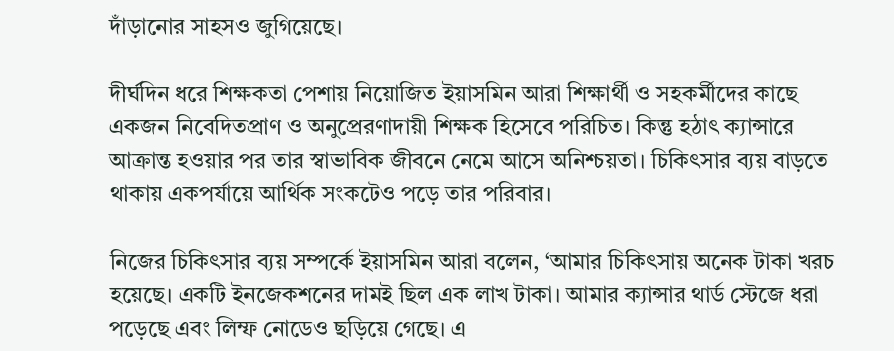দাঁড়ানোর সাহসও জুগিয়েছে।

দীর্ঘদিন ধরে শিক্ষকতা পেশায় নিয়োজিত ইয়াসমিন আরা শিক্ষার্থী ও সহকর্মীদের কাছে একজন নিবেদিতপ্রাণ ও অনুপ্রেরণাদায়ী শিক্ষক হিসেবে পরিচিত। কিন্তু হঠাৎ ক্যান্সারে আক্রান্ত হওয়ার পর তার স্বাভাবিক জীবনে নেমে আসে অনিশ্চয়তা। চিকিৎসার ব্যয় বাড়তে থাকায় একপর্যায়ে আর্থিক সংকটেও পড়ে তার পরিবার।

নিজের চিকিৎসার ব্যয় সম্পর্কে ইয়াসমিন আরা বলেন, ‘আমার চিকিৎসায় অনেক টাকা খরচ হয়েছে। একটি ইনজেকশনের দামই ছিল এক লাখ টাকা। আমার ক্যান্সার থার্ড স্টেজে ধরা পড়েছে এবং লিম্ফ নোডেও ছড়িয়ে গেছে। এ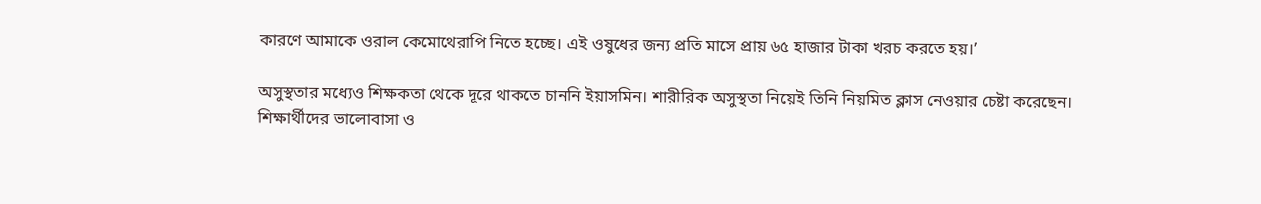কারণে আমাকে ওরাল কেমোথেরাপি নিতে হচ্ছে। এই ওষুধের জন্য প্রতি মাসে প্রায় ৬৫ হাজার টাকা খরচ করতে হয়।’

অসুস্থতার মধ্যেও শিক্ষকতা থেকে দূরে থাকতে চাননি ইয়াসমিন। শারীরিক অসুস্থতা নিয়েই তিনি নিয়মিত ক্লাস নেওয়ার চেষ্টা করেছেন। শিক্ষার্থীদের ভালোবাসা ও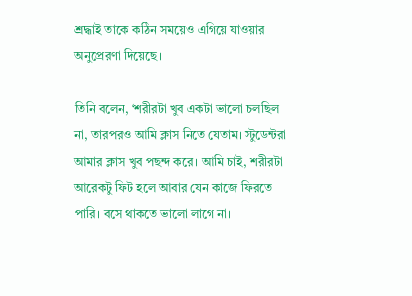শ্রদ্ধাই তাকে কঠিন সময়েও এগিয়ে যাওয়ার অনুপ্রেরণা দিয়েছে।

তিনি বলেন, ‘শরীরটা খুব একটা ভালো চলছিল না, তারপরও আমি ক্লাস নিতে যেতাম। স্টুডেন্টরা আমার ক্লাস খুব পছন্দ করে। আমি চাই, শরীরটা আরেকটু ফিট হলে আবার যেন কাজে ফিরতে পারি। বসে থাকতে ভালো লাগে না।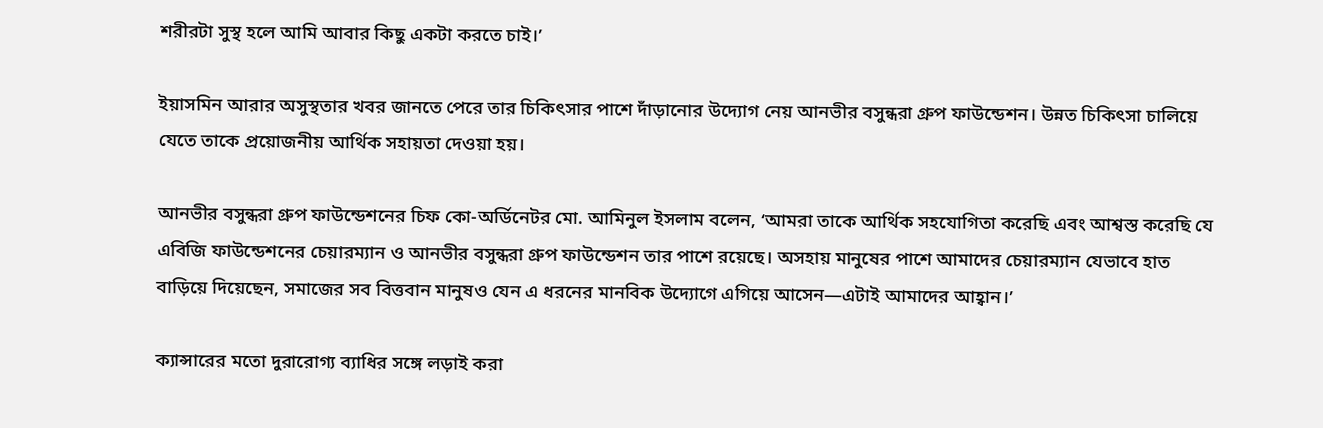শরীরটা সুস্থ হলে আমি আবার কিছু একটা করতে চাই।’

ইয়াসমিন আরার অসুস্থতার খবর জানতে পেরে তার চিকিৎসার পাশে দাঁড়ানোর উদ্যোগ নেয় আনভীর বসুন্ধরা গ্রুপ ফাউন্ডেশন। উন্নত চিকিৎসা চালিয়ে যেতে তাকে প্রয়োজনীয় আর্থিক সহায়তা দেওয়া হয়।

আনভীর বসুন্ধরা গ্রুপ ফাউন্ডেশনের চিফ কো-অর্ডিনেটর মো. আমিনুল ইসলাম বলেন, ‘আমরা তাকে আর্থিক সহযোগিতা করেছি এবং আশ্বস্ত করেছি যে এবিজি ফাউন্ডেশনের চেয়ারম্যান ও আনভীর বসুন্ধরা গ্রুপ ফাউন্ডেশন তার পাশে রয়েছে। অসহায় মানুষের পাশে আমাদের চেয়ারম্যান যেভাবে হাত বাড়িয়ে দিয়েছেন, সমাজের সব বিত্তবান মানুষও যেন এ ধরনের মানবিক উদ্যোগে এগিয়ে আসেন—এটাই আমাদের আহ্বান।’

ক্যান্সারের মতো দুরারোগ্য ব্যাধির সঙ্গে লড়াই করা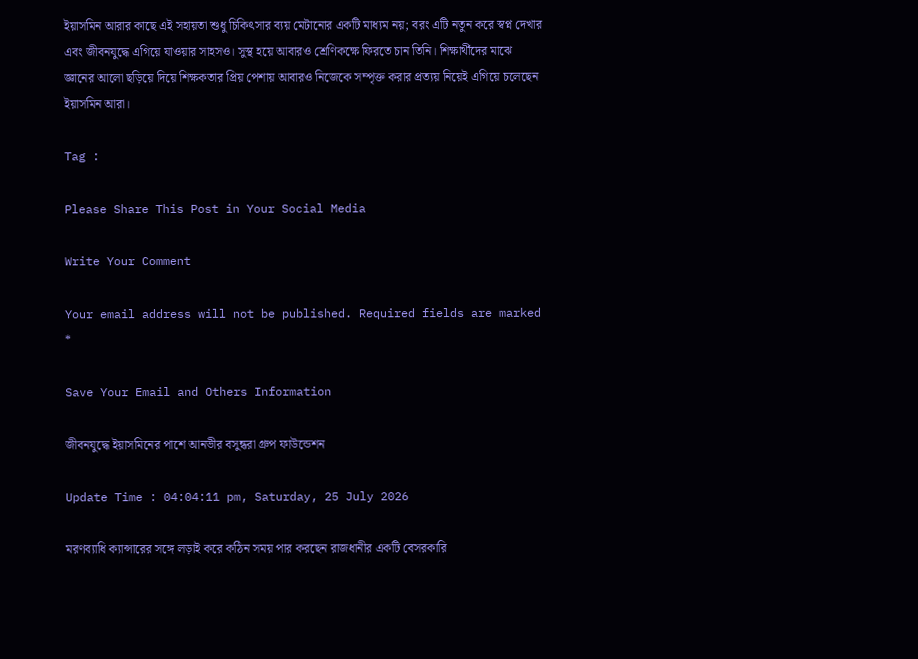ইয়াসমিন আরার কাছে এই সহায়তা শুধু চিকিৎসার ব্যয় মেটানোর একটি মাধ্যম নয়; বরং এটি নতুন করে স্বপ্ন দেখার এবং জীবনযুদ্ধে এগিয়ে যাওয়ার সাহসও। সুস্থ হয়ে আবারও শ্রেণিকক্ষে ফিরতে চান তিনি। শিক্ষার্থীদের মাঝে জ্ঞানের আলো ছড়িয়ে দিয়ে শিক্ষকতার প্রিয় পেশায় আবারও নিজেকে সম্পৃক্ত করার প্রত্যয় নিয়েই এগিয়ে চলেছেন ইয়াসমিন আরা।

Tag :

Please Share This Post in Your Social Media

Write Your Comment

Your email address will not be published. Required fields are marked *

Save Your Email and Others Information

জীবনযুদ্ধে ইয়াসমিনের পাশে আনভীর বসুন্ধরা গ্রুপ ফাউন্ডেশন

Update Time : 04:04:11 pm, Saturday, 25 July 2026

মরণব্যাধি ক্যান্সারের সঙ্গে লড়াই করে কঠিন সময় পার করছেন রাজধানীর একটি বেসরকারি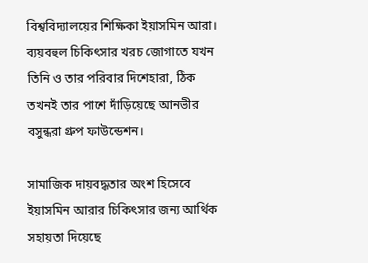বিশ্ববিদ্যালয়ের শিক্ষিকা ইয়াসমিন আরা। ব্যয়বহুল চিকিৎসার খরচ জোগাতে যখন তিনি ও তার পরিবার দিশেহারা, ঠিক তখনই তার পাশে দাঁড়িয়েছে আনভীর বসুন্ধরা গ্রুপ ফাউন্ডেশন।

সামাজিক দায়বদ্ধতার অংশ হিসেবে ইয়াসমিন আরার চিকিৎসার জন্য আর্থিক সহায়তা দিয়েছে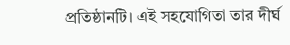প্রতিষ্ঠানটি। এই সহযোগিতা তার দীর্ঘ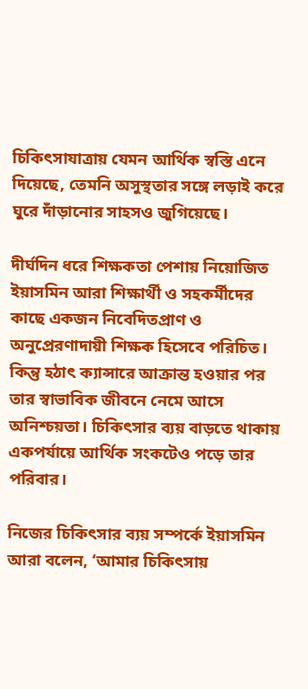চিকিৎসাযাত্রায় যেমন আর্থিক স্বস্তি এনে দিয়েছে, তেমনি অসুস্থতার সঙ্গে লড়াই করে ঘুরে দাঁড়ানোর সাহসও জুগিয়েছে।

দীর্ঘদিন ধরে শিক্ষকতা পেশায় নিয়োজিত ইয়াসমিন আরা শিক্ষার্থী ও সহকর্মীদের কাছে একজন নিবেদিতপ্রাণ ও অনুপ্রেরণাদায়ী শিক্ষক হিসেবে পরিচিত। কিন্তু হঠাৎ ক্যান্সারে আক্রান্ত হওয়ার পর তার স্বাভাবিক জীবনে নেমে আসে অনিশ্চয়তা। চিকিৎসার ব্যয় বাড়তে থাকায় একপর্যায়ে আর্থিক সংকটেও পড়ে তার পরিবার।

নিজের চিকিৎসার ব্যয় সম্পর্কে ইয়াসমিন আরা বলেন, ‘আমার চিকিৎসায়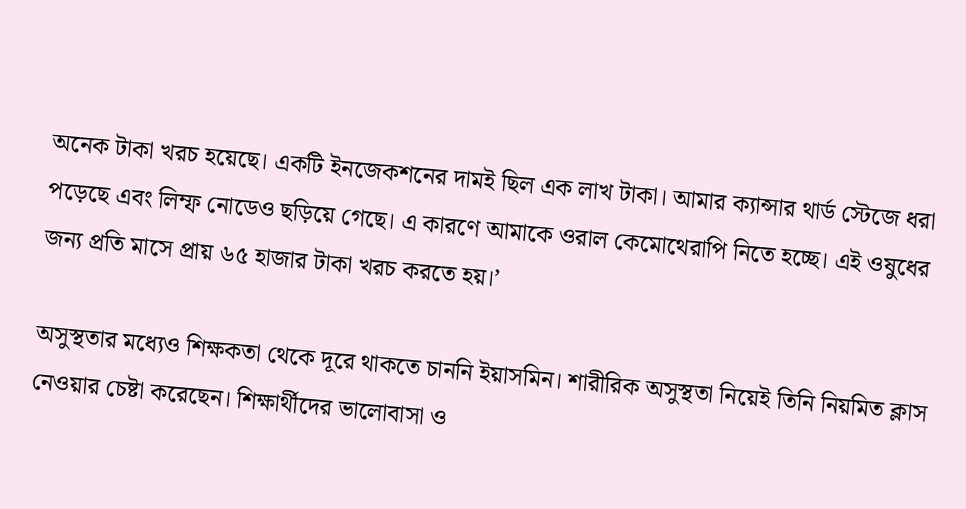অনেক টাকা খরচ হয়েছে। একটি ইনজেকশনের দামই ছিল এক লাখ টাকা। আমার ক্যান্সার থার্ড স্টেজে ধরা পড়েছে এবং লিম্ফ নোডেও ছড়িয়ে গেছে। এ কারণে আমাকে ওরাল কেমোথেরাপি নিতে হচ্ছে। এই ওষুধের জন্য প্রতি মাসে প্রায় ৬৫ হাজার টাকা খরচ করতে হয়।’

অসুস্থতার মধ্যেও শিক্ষকতা থেকে দূরে থাকতে চাননি ইয়াসমিন। শারীরিক অসুস্থতা নিয়েই তিনি নিয়মিত ক্লাস নেওয়ার চেষ্টা করেছেন। শিক্ষার্থীদের ভালোবাসা ও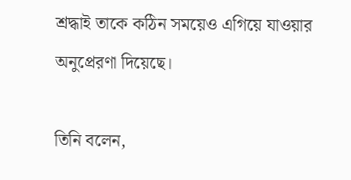শ্রদ্ধাই তাকে কঠিন সময়েও এগিয়ে যাওয়ার অনুপ্রেরণা দিয়েছে।

তিনি বলেন,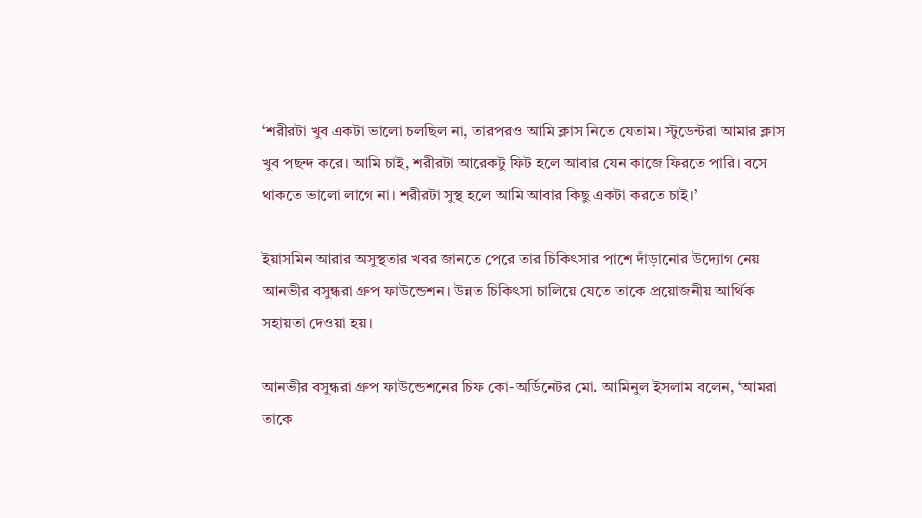‘শরীরটা খুব একটা ভালো চলছিল না, তারপরও আমি ক্লাস নিতে যেতাম। স্টুডেন্টরা আমার ক্লাস খুব পছন্দ করে। আমি চাই, শরীরটা আরেকটু ফিট হলে আবার যেন কাজে ফিরতে পারি। বসে থাকতে ভালো লাগে না। শরীরটা সুস্থ হলে আমি আবার কিছু একটা করতে চাই।’

ইয়াসমিন আরার অসুস্থতার খবর জানতে পেরে তার চিকিৎসার পাশে দাঁড়ানোর উদ্যোগ নেয় আনভীর বসুন্ধরা গ্রুপ ফাউন্ডেশন। উন্নত চিকিৎসা চালিয়ে যেতে তাকে প্রয়োজনীয় আর্থিক সহায়তা দেওয়া হয়।

আনভীর বসুন্ধরা গ্রুপ ফাউন্ডেশনের চিফ কো-অর্ডিনেটর মো. আমিনুল ইসলাম বলেন, ‘আমরা তাকে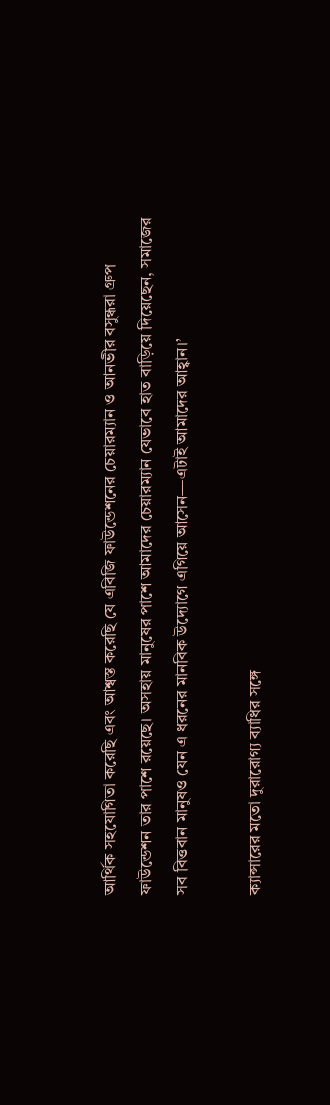আর্থিক সহযোগিতা করেছি এবং আশ্বস্ত করেছি যে এবিজি ফাউন্ডেশনের চেয়ারম্যান ও আনভীর বসুন্ধরা গ্রুপ ফাউন্ডেশন তার পাশে রয়েছে। অসহায় মানুষের পাশে আমাদের চেয়ারম্যান যেভাবে হাত বাড়িয়ে দিয়েছেন, সমাজের সব বিত্তবান মানুষও যেন এ ধরনের মানবিক উদ্যোগে এগিয়ে আসেন—এটাই আমাদের আহ্বান।’

ক্যান্সারের মতো দুরারোগ্য ব্যাধির সঙ্গে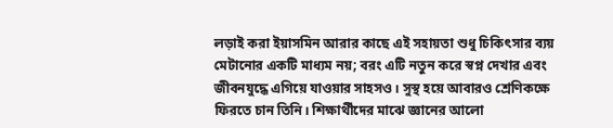লড়াই করা ইয়াসমিন আরার কাছে এই সহায়তা শুধু চিকিৎসার ব্যয় মেটানোর একটি মাধ্যম নয়; বরং এটি নতুন করে স্বপ্ন দেখার এবং জীবনযুদ্ধে এগিয়ে যাওয়ার সাহসও। সুস্থ হয়ে আবারও শ্রেণিকক্ষে ফিরতে চান তিনি। শিক্ষার্থীদের মাঝে জ্ঞানের আলো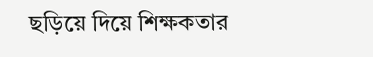ছড়িয়ে দিয়ে শিক্ষকতার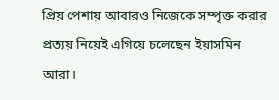প্রিয় পেশায় আবারও নিজেকে সম্পৃক্ত করার প্রত্যয় নিয়েই এগিয়ে চলেছেন ইয়াসমিন আরা।